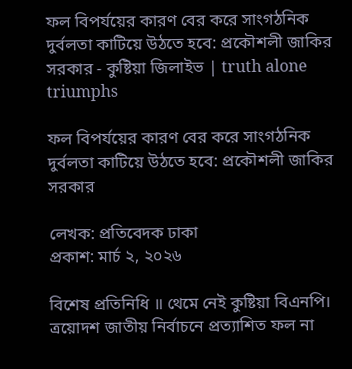ফল বিপর্যয়ের কারণ বের করে সাংগঠনিক দুর্বলতা কাটিয়ে উঠতে হবে: প্রকৌশলী জাকির সরকার - কুষ্টিয়া জিলাইভ | truth alone triumphs

ফল বিপর্যয়ের কারণ বের করে সাংগঠনিক দুর্বলতা কাটিয়ে উঠতে হবে: প্রকৌশলী জাকির সরকার

লেখক: প্রতিবেদক ঢাকা
প্রকাশ: মার্চ ২, ২০২৬

বিশেষ প্রতিনিধি ॥ থেমে নেই কুষ্টিয়া বিএনপি। ত্রয়োদশ জাতীয় নির্বাচনে প্রত্যাশিত ফল না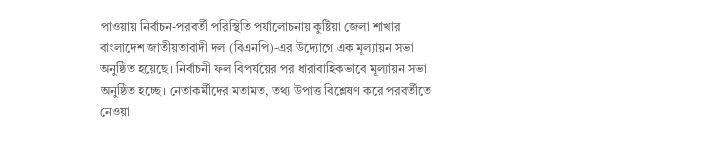পাওয়ায় নির্বাচন-পরবর্তী পরিস্থিতি পর্যালোচনায় কুষ্টিয়া জেলা শাখার বাংলাদেশ জাতীয়তাবাদী দল (বিএনপি)-এর উদ্যোগে এক মূল্যায়ন সভা অনুষ্ঠিত হয়েছে। নির্বাচনী ফল বিপর্যয়ের পর ধারাবাহিকভাবে মূল্যায়ন সভা অনুষ্ঠিত হচ্ছে। নেতাকর্মীদের মতামত, তথ্য উপাত্ত বিশ্লেষণ করে পরবর্তীতে নেওয়া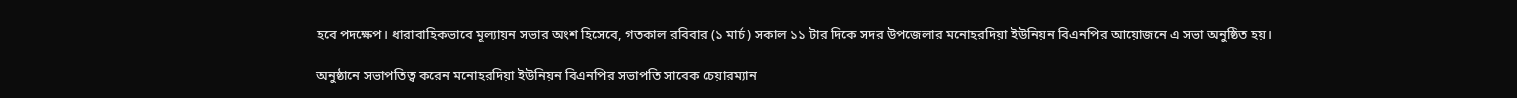হবে পদক্ষেপ। ধারাবাহিকভাবে মূল্যায়ন সভার অংশ হিসেবে, গতকাল রবিবার (১ মার্চ) সকাল ১১ টার দিকে সদর উপজেলার মনোহরদিয়া ইউনিয়ন বিএনপির আয়োজনে এ সভা অনুষ্ঠিত হয়।

অনুষ্ঠানে সভাপতিত্ব করেন মনোহরদিয়া ইউনিয়ন বিএনপির সভাপতি সাবেক চেয়ারম্যান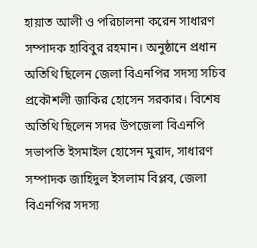হায়াত আলী ও পরিচালনা করেন সাধারণ সম্পাদক হাবিবুর রহমান। অনুষ্ঠানে প্রধান অতিথি ছিলেন জেলা বিএনপির সদস্য সচিব প্রকৌশলী জাকির হোসেন সরকার। বিশেষ অতিথি ছিলেন সদর উপজেলা বিএনপি সভাপতি ইসমাইল হোসেন মুরাদ, সাধারণ সম্পাদক জাহিদুল ইসলাম বিপ্লব, জেলা বিএনপির সদস্য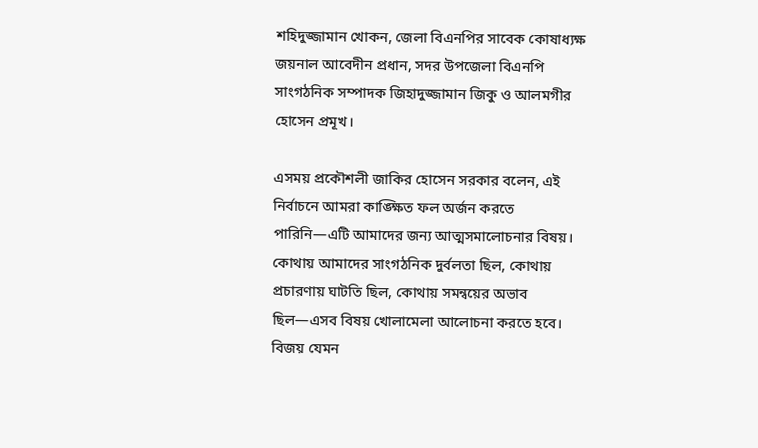শহিদুজ্জামান খোকন, জেলা বিএনপির সাবেক কোষাধ্যক্ষ জয়নাল আবেদীন প্রধান, সদর উপজেলা বিএনপি সাংগঠনিক সম্পাদক জিহাদুজ্জামান জিকু ও আলমগীর হোসেন প্রমূখ।

এসময় প্রকৌশলী জাকির হোসেন সরকার বলেন, এই নির্বাচনে আমরা কাঙ্ক্ষিত ফল অর্জন করতে পারিনি—এটি আমাদের জন্য আত্মসমালোচনার বিষয়। কোথায় আমাদের সাংগঠনিক দুর্বলতা ছিল, কোথায় প্রচারণায় ঘাটতি ছিল, কোথায় সমন্বয়ের অভাব ছিল—এসব বিষয় খোলামেলা আলোচনা করতে হবে। বিজয় যেমন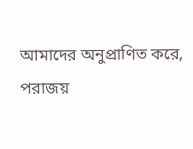আমাদের অনুপ্রাণিত করে, পরাজয়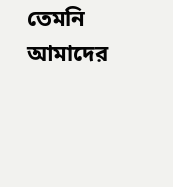তেমনি আমাদের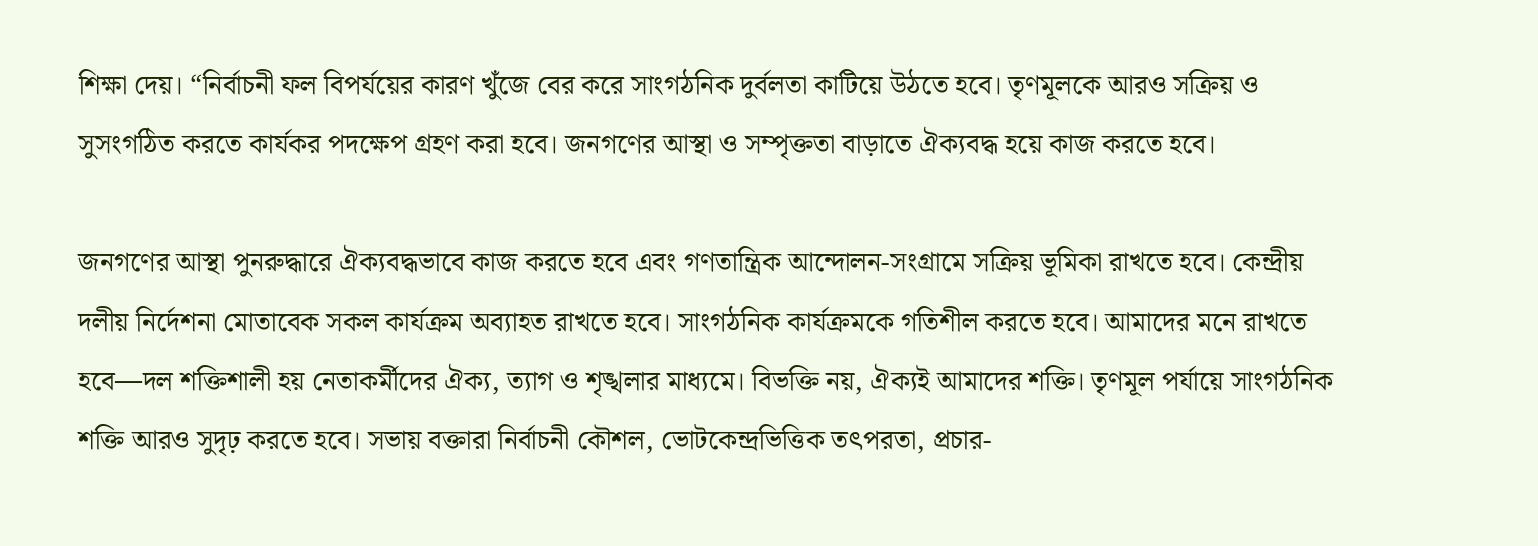শিক্ষা দেয়। “নির্বাচনী ফল বিপর্যয়ের কারণ খুঁজে বের করে সাংগঠনিক দুর্বলতা কাটিয়ে উঠতে হবে। তৃণমূলকে আরও সক্রিয় ও সুসংগঠিত করতে কার্যকর পদক্ষেপ গ্রহণ করা হবে। জনগণের আস্থা ও সম্পৃক্ততা বাড়াতে ঐক্যবদ্ধ হয়ে কাজ করতে হবে।

জনগণের আস্থা পুনরুদ্ধারে ঐক্যবদ্ধভাবে কাজ করতে হবে এবং গণতান্ত্রিক আন্দোলন-সংগ্রামে সক্রিয় ভূমিকা রাখতে হবে। কেন্দ্রীয় দলীয় নির্দেশনা মোতাবেক সকল কার্যক্রম অব্যাহত রাখতে হবে। সাংগঠনিক কার্যক্রমকে গতিশীল করতে হবে। আমাদের মনে রাখতে হবে—দল শক্তিশালী হয় নেতাকর্মীদের ঐক্য, ত্যাগ ও শৃঙ্খলার মাধ্যমে। বিভক্তি নয়, ঐক্যই আমাদের শক্তি। তৃণমূল পর্যায়ে সাংগঠনিক শক্তি আরও সুদৃঢ় করতে হবে। সভায় বক্তারা নির্বাচনী কৌশল, ভোটকেন্দ্রভিত্তিক তৎপরতা, প্রচার-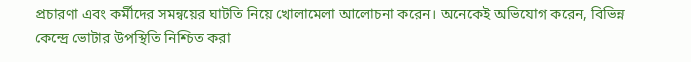প্রচারণা এবং কর্মীদের সমন্বয়ের ঘাটতি নিয়ে খোলামেলা আলোচনা করেন। অনেকেই অভিযোগ করেন, বিভিন্ন কেন্দ্রে ভোটার উপস্থিতি নিশ্চিত করা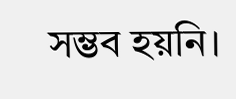সম্ভব হয়নি।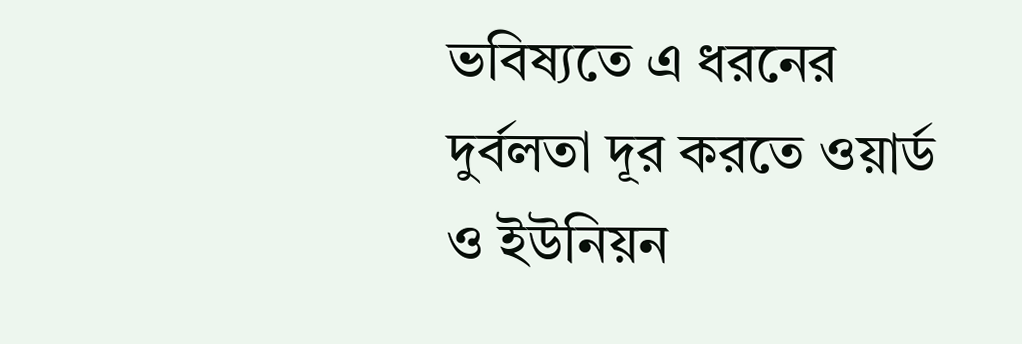ভবিষ্যতে এ ধরনের দুর্বলতা দূর করতে ওয়ার্ড ও ইউনিয়ন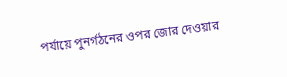পর্যায়ে পুনর্গঠনের ওপর জোর দেওয়ার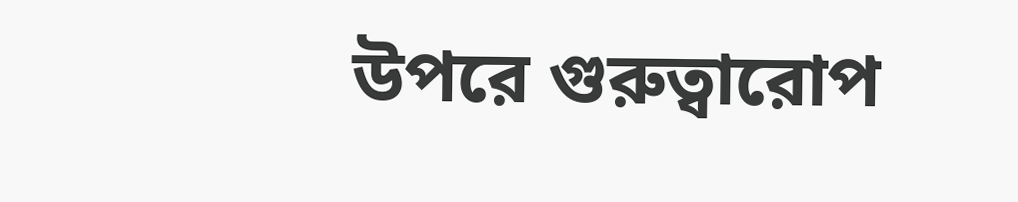উপরে গুরুত্বারোপ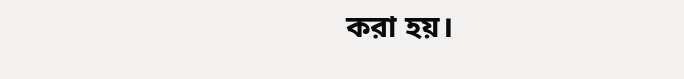করা হয়।